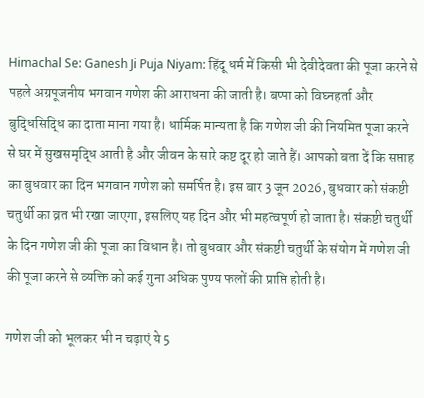Himachal Se: Ganesh Ji Puja Niyam: हिंदू धर्म में किसी भी देवीदेवता की पूजा करने से पहले अग्रपूजनीय भगवान गणेश की आराधना की जाती है। बप्पा को विघ्नहर्ता और बुद्धिसिद्धि का दाता माना गया है। धार्मिक मान्यता है कि गणेश जी की नियमित पूजा करने से घर में सुखसमृद्धि आती है और जीवन के सारे कष्ट दूर हो जाते हैं। आपको बता दें कि सप्ताह का बुधवार का दिन भगवान गणेश को समर्पित है। इस बार 3 जून 2026, बुधवार को संकष्टी चतुर्थी का व्रत भी रखा जाएगा, इसलिए यह दिन और भी महत्वपूर्ण हो जाता है। संकष्टी चतुर्थी के दिन गणेश जी की पूजा का विधान है। तो बुधवार और संकष्टी चतुर्थी के संयोग में गणेश जी की पूजा करने से व्यक्ति को कई गुना अधिक पुण्य फलों की प्राप्ति होती है।

गणेश जी को भूलकर भी न चढ़ाएं ये 5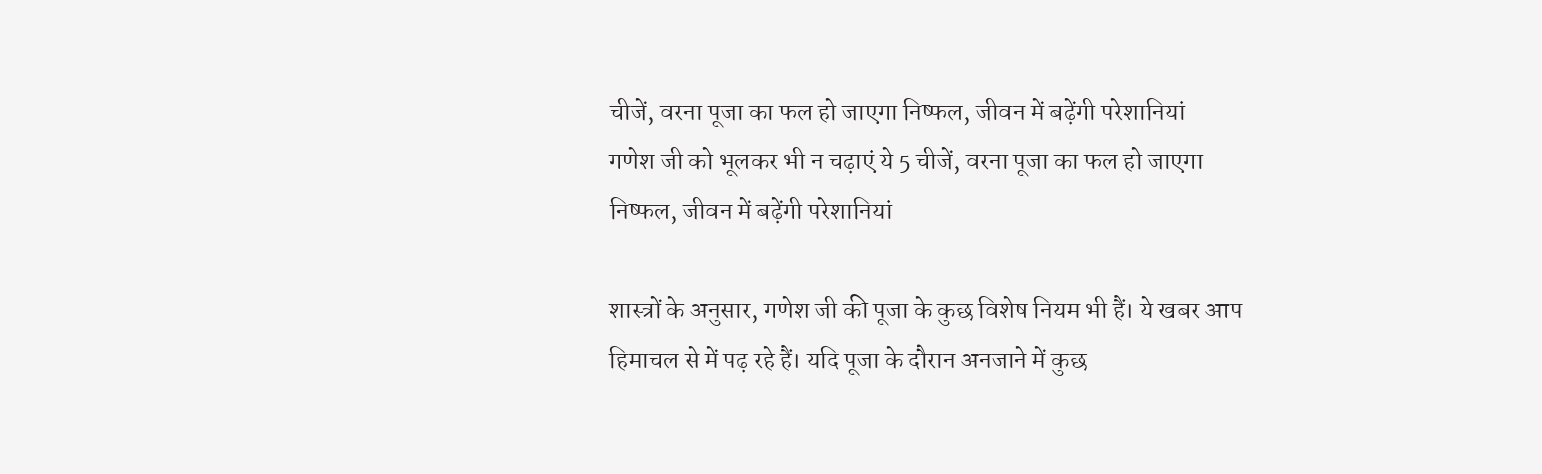चीजें, वरना पूजा का फल हो जाएगा निष्फल, जीवन में बढ़ेंगी परेशानियां
गणेश जी को भूलकर भी न चढ़ाएं ये 5 चीजें, वरना पूजा का फल हो जाएगा निष्फल, जीवन में बढ़ेंगी परेशानियां

शास्त्रों के अनुसार, गणेश जी की पूजा के कुछ विशेष नियम भी हैं। ये खबर आप हिमाचल से में पढ़ रहे हैं। यदि पूजा के दौरान अनजाने में कुछ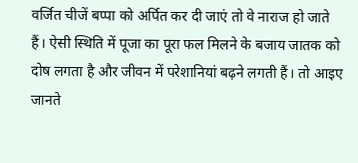वर्जित चीजें बप्पा को अर्पित कर दी जाएं तो वे नाराज हो जाते हैं। ऐसी स्थिति में पूजा का पूरा फल मिलने के बजाय जातक को दोष लगता है और जीवन में परेशानियां बढ़ने लगती हैं। तो आइए जानते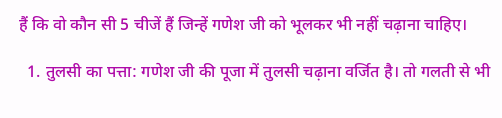हैं कि वो कौन सी 5 चीजें हैं जिन्हें गणेश जी को भूलकर भी नहीं चढ़ाना चाहिए।

  1. तुलसी का पत्ता: गणेश जी की पूजा में तुलसी चढ़ाना वर्जित है। तो गलती से भी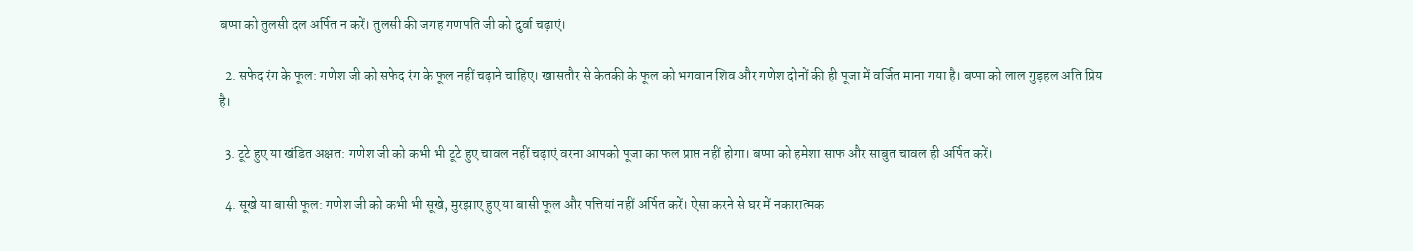बप्पा को तुलसी दल अर्पित न करें। तुलसी की जगह गणपति जी को दुर्वा चढ़ाएं।

  2. सफेद रंग के फूल: गणेश जी को सफेद रंग के फूल नहीं चढ़ाने चाहिए। खासतौर से केतकी के फूल को भगवान शिव और गणेश दोनों की ही पूजा में वर्जित माना गया है। बप्पा को लाल गुड़हल अति प्रिय है।

  3. टूटे हुए या खंडित अक्षत: गणेश जी को कभी भी टूटे हुए चावल नहीं चढ़ाएं वरना आपको पूजा का फल प्राप्त नहीं होगा। बप्पा को हमेशा साफ और साबुत चावल ही अर्पित करें।

  4. सूखे या बासी फूल: गणेश जी को कभी भी सूखे, मुरझाए हुए या बासी फूल और पत्तियां नहीं अर्पित करें। ऐसा करने से घर में नकारात्मक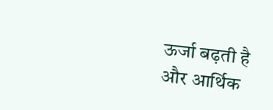ऊर्जा बढ़ती है और आर्थिक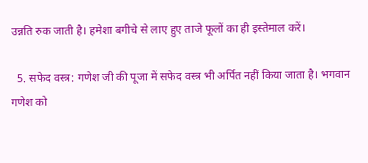उन्नति रुक जाती है। हमेशा बगीचे से लाए हुए ताजे फूलों का ही इस्तेमाल करें।

  5. सफेद वस्त्र: गणेश जी की पूजा में सफेद वस्त्र भी अर्पित नहीं किया जाता है। भगवान गणेश को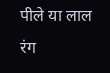पीले या लाल रंग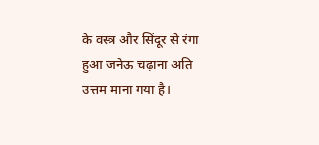के वस्त्र और सिंदूर से रंगा हुआ जनेऊ चढ़ाना अति उत्तम माना गया है।